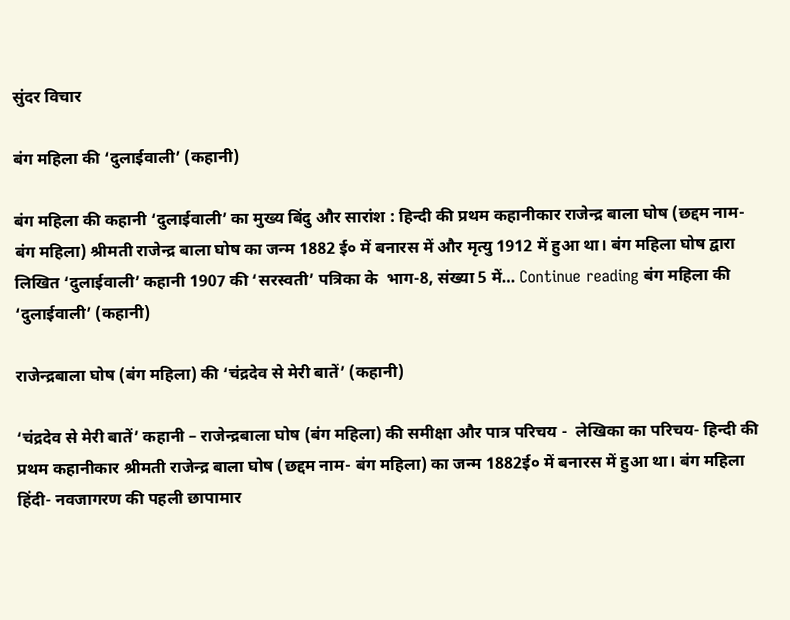सुंदर विचार

बंग महिला की ‘दुलाईवाली’ (कहानी)

बंग महिला की कहानी ‘दुलाईवाली’ का मुख्य बिंदु और सारांश : हिन्दी की प्रथम कहानीकार राजेन्द्र बाला घोष (छद्दम नाम- बंग महिला) श्रीमती राजेन्द्र बाला घोष का जन्म 1882 ई० में बनारस में और मृत्यु 1912 में हुआ था। बंग महिला घोष द्वारा लिखित ‘दुलाईवाली’ कहानी 1907 की ‘सरस्वती’ पत्रिका के  भाग-8, संख्या 5 में… Continue reading बंग महिला की ‘दुलाईवाली’ (कहानी)

राजेन्द्रबाला घोष (बंग महिला) की ‘चंद्रदेव से मेरी बातें’ (कहानी)

‘चंद्रदेव से मेरी बातें’ कहानी – राजेन्द्रबाला घोष (बंग महिला) की समीक्षा और पात्र परिचय -  लेखिका का परिचय- हिन्दी की प्रथम कहानीकार श्रीमती राजेन्द्र बाला घोष (छद्दम नाम- बंग महिला) का जन्म 1882ई० में बनारस में हुआ था। बंग महिला हिंदी- नवजागरण की पहली छापामार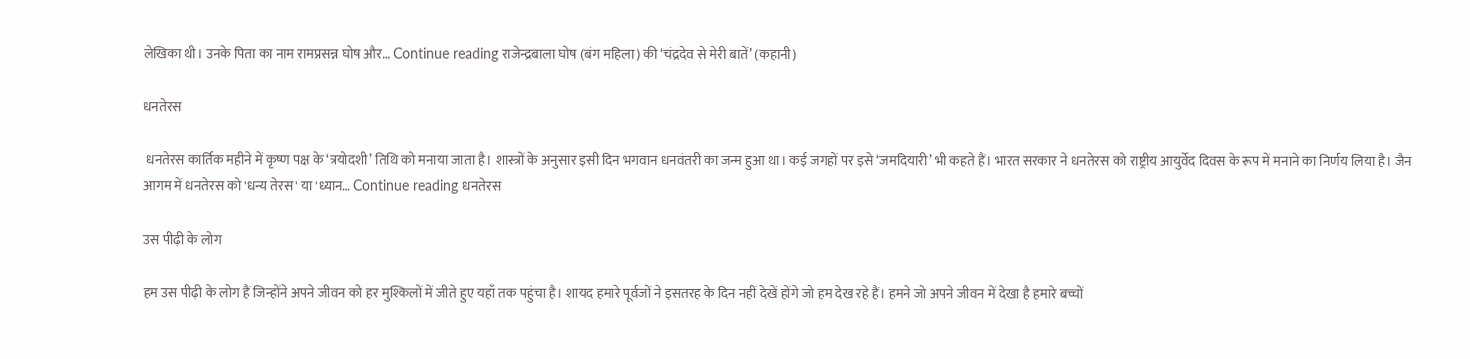लेखिका थी। उनके पिता का नाम रामप्रसन्न घोष और… Continue reading राजेन्द्रबाला घोष (बंग महिला) की ‘चंद्रदेव से मेरी बातें’ (कहानी)

धनतेरस

 धनतेरस कार्तिक महीने में कृष्ण पक्ष के ‘त्रयोदशी’ तिथि को मनाया जाता है। शास्त्रों के अनुसार इसी दिन भगवान धनवंतरी का जन्म हुआ था। कई जगहों पर इसे ‘जमदियारी’ भी कहते हैं। भारत सरकार ने धनतेरस को राष्ट्रीय आयुर्वेद दिवस के रूप में मनाने का निर्णय लिया है। जैन आगम में धनतेरस को 'धन्य तेरस' या 'ध्यान… Continue reading धनतेरस

उस पीढ़ी के लोग

हम उस पीढ़ी के लोग हैं जिन्होंने अपने जीवन को हर मुश्किलों में जीते हुए यहाँ तक पहुंचा है। शायद हमारे पूर्वजों ने इसतरह के दिन नहीं देखें होंगे जो हम देख रहे हैं। हमने जो अपने जीवन में देखा है हमारे बच्चों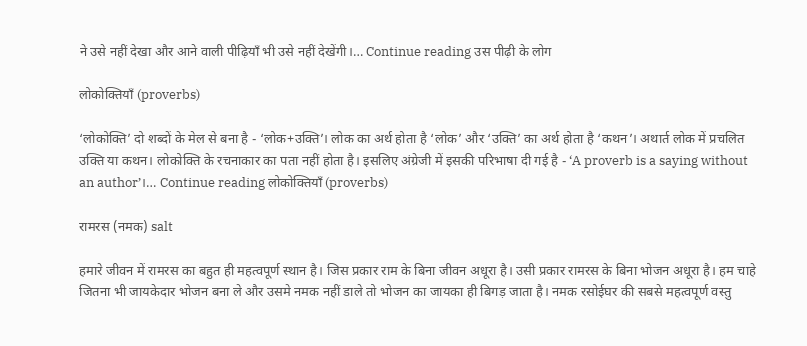ने उसे नहीं देखा और आने वाली पीढ़ियाँ भी उसे नहीं देखेंगी।… Continue reading उस पीढ़ी के लोग

लोकोक्तियाँ (proverbs)

‘लोकोक्ति’ दो शब्दों के मेल से बना है - ‘लोक+उक्ति’। लोक का अर्थ होता है ‘लोक’ और ‘उक्ति’ का अर्थ होता है ‘कथन’। अथार्त लोक में प्रचलित उक्ति या कथन। लोकोक्ति के रचनाकार का पता नहीं होता है। इसलिए अंग्रेजी में इसकी परिभाषा दी गई है - ‘A proverb is a saying without an author’।… Continue reading लोकोक्तियाँ (proverbs)

रामरस (नमक) salt

हमारे जीवन में रामरस का बहुत ही महत्वपूर्ण स्थान है। जिस प्रकार राम के बिना जीवन अधूरा है। उसी प्रकार रामरस के बिना भोजन अधूरा है। हम चाहे जितना भी जायकेदार भोजन बना ले और उसमे नमक नहीं डाले तो भोजन का जायका ही बिगड़ जाता है। नमक रसोईघर की सबसे महत्वपूर्ण वस्तु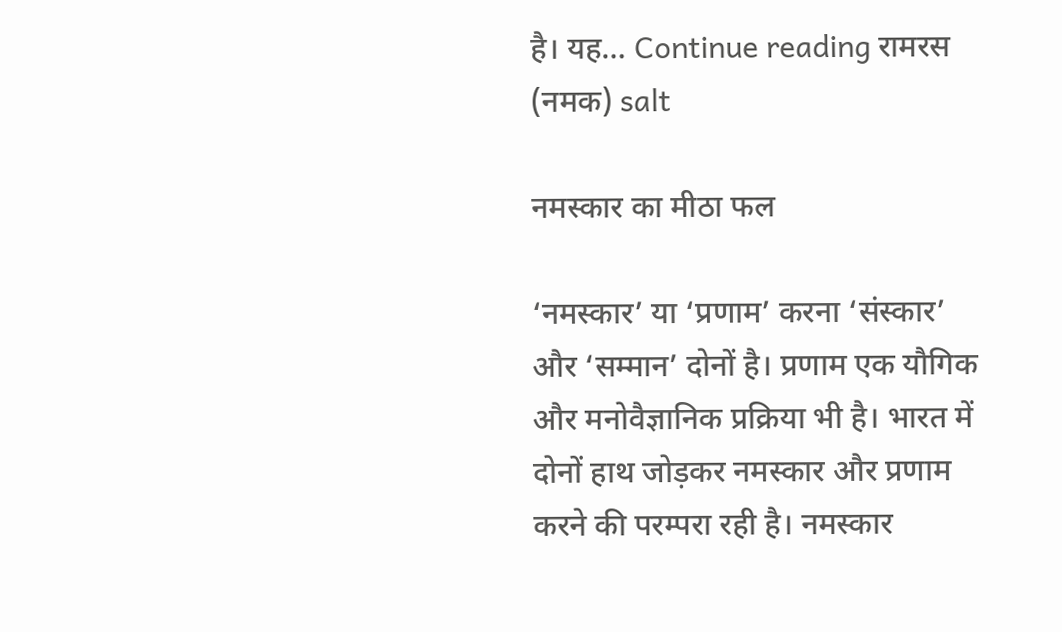है। यह… Continue reading रामरस (नमक) salt

नमस्कार का मीठा फल

‘नमस्कार’ या ‘प्रणाम’ करना ‘संस्कार’ और ‘सम्मान’ दोनों है। प्रणाम एक यौगिक और मनोवैज्ञानिक प्रक्रिया भी है। भारत में दोनों हाथ जोड़कर नमस्कार और प्रणाम करने की परम्परा रही है। नमस्कार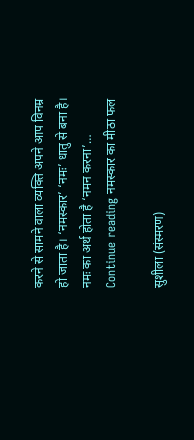करने से सामने वाला व्यक्ति अपने आप विनम्र हो जाता है। ‘नमस्कार’ ‘नमः’ धातु से बना है। नमः का अर्थ होता है ‘नमन करना’… Continue reading नमस्कार का मीठा फल

सुशीला (संस्मरण)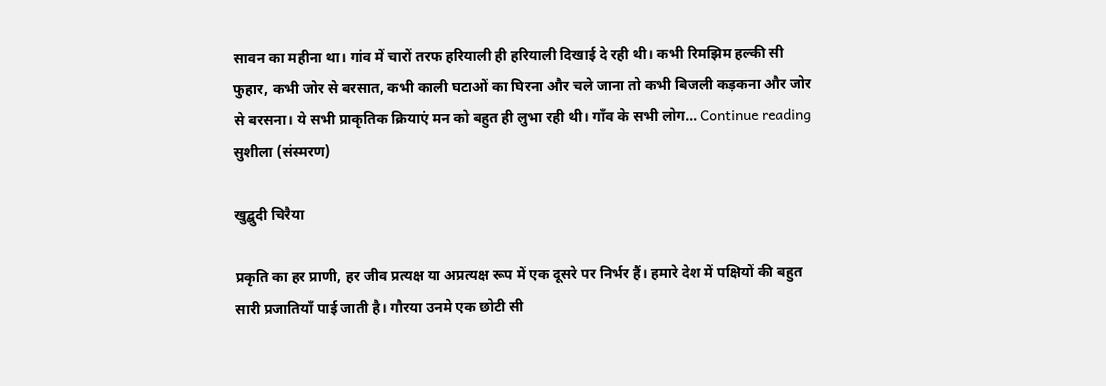सावन का महीना था। गांव में चारों तरफ हरियाली ही हरियाली दिखाई दे रही थी। कभी रिमझिम हल्की सी फुहार, कभी जोर से बरसात, कभी काली घटाओं का घिरना और चले जाना तो कभी बिजली कड़कना और जोर से बरसना। ये सभी प्राकृतिक क्रियाएं मन को बहुत ही लुभा रही थी। गाँव के सभी लोग… Continue reading सुशीला (संस्मरण)

खुद्बुदी चिरैया

प्रकृति का हर प्राणी, हर जीव प्रत्यक्ष या अप्रत्यक्ष रूप में एक दूसरे पर निर्भर हैं। हमारे देश में पक्षियों की बहुत सारी प्रजातियाँ पाई जाती है। गौरया उनमे एक छोटी सी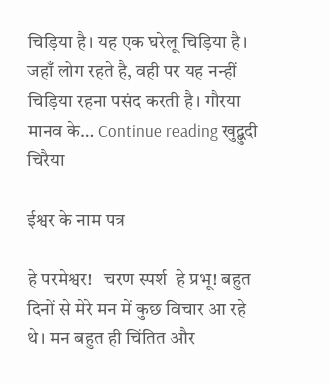चिड़िया है। यह एक घरेलू चिड़िया है। जहाँ लोग रहते है, वही पर यह नन्हीं चिड़िया रहना पसंद करती है। गौरया मानव के… Continue reading खुद्बुदी चिरैया

ईश्वर के नाम पत्र

हे परमेश्वर!   चरण स्पर्श  हे प्रभू! बहुत दिनों से मेरे मन में कुछ विचार आ रहे थे। मन बहुत ही चिंतित और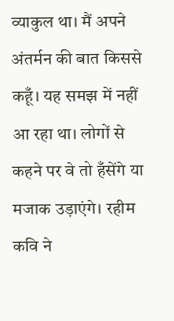व्याकुल था। मैं अपने अंतर्मन की बात किससे कहूँ। यह समझ में नहीं आ रहा था। लोगों से कहने पर वे तो हँसेंगे या मजाक उड़ाएंगे। रहीम कवि ने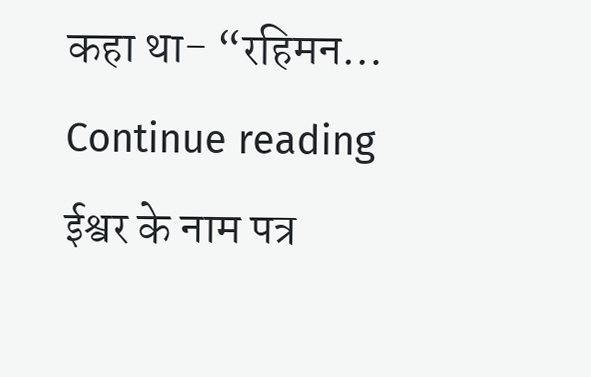कहा था- “रहिमन… Continue reading ईश्वर के नाम पत्र